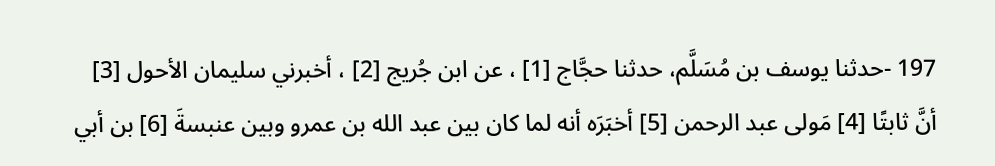197 -حدثنا يوسف بن مُسَلَّم، حدثنا حجَّاج [1] ، عن ابن جُريج [2] ، أخبرني سليمان الأحول [3] أنَّ ثابتًا [4] مَولى عبد الرحمن [5] أخبَرَه أنه لما كان بين عبد الله بن عمرو وبين عنبسةَ [6] بن أبي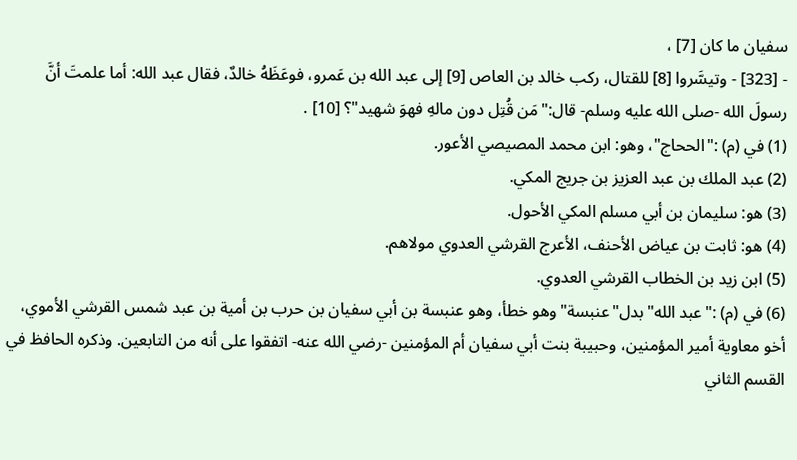سفيان ما كان [7] ،
- [323] - وتيسَّروا [8] للقتال، ركب خالد بن العاص [9] إلى عبد الله بن عَمرو، فوعَظَهُ خالدٌ، فقال عبد الله: أما علمتَ أنَّ رسولَ الله -صلى الله عليه وسلم- قال:"مَن قُتِل دون مالهِ فهوَ شهيد"؟ [10] .
(1) في (م) :"الححاج"، وهو: ابن محمد المصيصي الأعور.
(2) عبد الملك بن عبد العزيز بن جريج المكي.
(3) هو: سليمان بن أبي مسلم المكي الأحول.
(4) هو: ثابت بن عياض الأحنف، الأعرج القرشي العدوي مولاهم.
(5) ابن زيد بن الخطاب القرشي العدوي.
(6) في (م) :"عبد الله"بدل"عنبسة"وهو خطأ، وهو عنبسة بن أبي سفيان بن حرب بن أمية بن عبد شمس القرشي الأموي، أخو معاوية أمير المؤمنين، وحبيبة بنت أبي سفيان أم المؤمنين -رضي الله عنه- اتفقوا على أنه من التابعين. وذكره الحافظ في القسم الثاني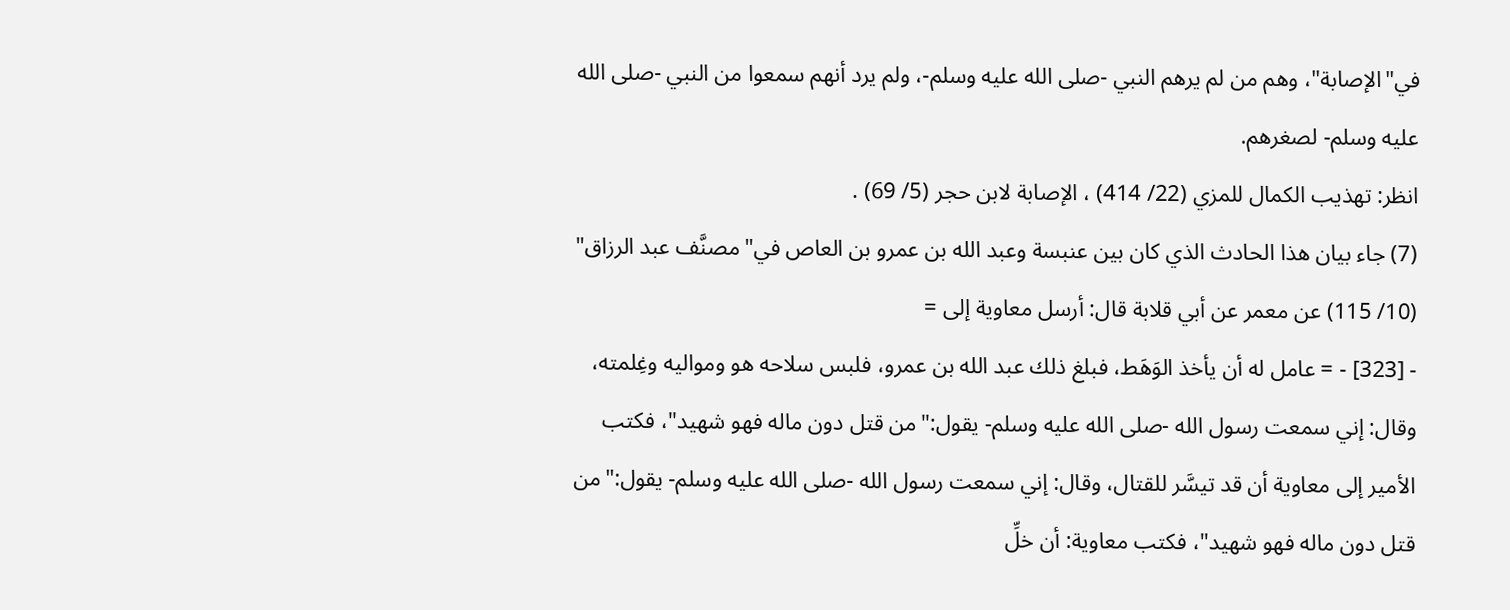في"الإصابة"، وهم من لم يرهم النبي -صلى الله عليه وسلم-، ولم يرد أنهم سمعوا من النبي -صلى الله عليه وسلم- لصغرهم.
انظر: تهذيب الكمال للمزي (22/ 414) ، الإصابة لابن حجر (5/ 69) .
(7) جاء بيان هذا الحادث الذي كان بين عنبسة وعبد الله بن عمرو بن العاص في"مصنَّف عبد الرزاق" (10/ 115) عن معمر عن أبي قلابة قال: أرسل معاوية إلى =
- [323] - = عامل له أن يأخذ الوَهَط، فبلغ ذلك عبد الله بن عمرو، فلبس سلاحه هو ومواليه وغِلمته، وقال: إني سمعت رسول الله -صلى الله عليه وسلم- يقول:"من قتل دون ماله فهو شهيد"، فكتب الأمير إلى معاوية أن قد تيسَّر للقتال، وقال: إني سمعت رسول الله -صلى الله عليه وسلم- يقول:"من قتل دون ماله فهو شهيد"، فكتب معاوية: أن خلِّ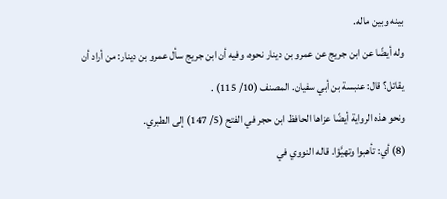بينه وبين ماله.
وله أيضًا عن ابن جريج عن عمرو بن دينار نحوه، وفيه أن ابن جريج سأل عمرو بن دينار: من أراد أن يقاتل؟ قال: عنبسة بن أبي سفيان. المصنف (10/ 115) .
ونحو هذه الرواية أيضًا عزاها الحافظ ابن حجر في الفتح (5/ 147) إلى الطبري.
(8) أي: تأهبوا وتهيَّؤا. قاله النووي في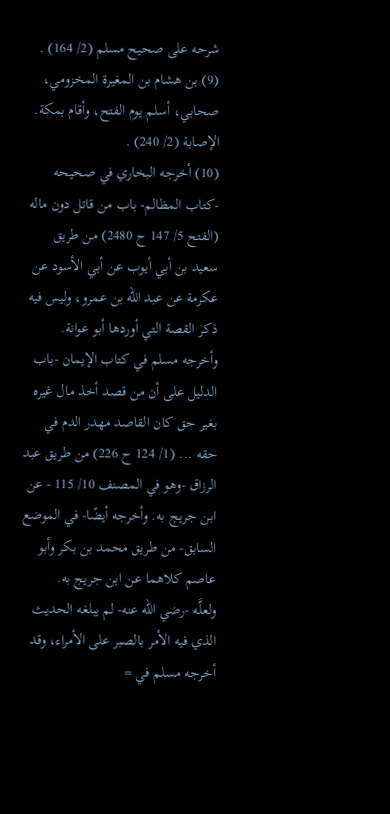شرحه على صحيح مسلم (2/ 164) .
(9) بن هشام بن المغيرة المخزومي، صحابي، أسلم يوم الفتح، وأقام بمكة. الإصابة (2/ 240) .
(10) أخرجه البخاري في صحيحه -كتاب المظالم- باب من قاتل دون ماله (الفتح 5/ 147 ح 2480) من طريق سعيد بن أبي أيوب عن أبي الأسود عن عكرمة عن عبد الله بن عمرو، وليس فيه ذكر القصة التي أوردها أبو عوانة.
وأخرجه مسلم في كتاب الإيمان -باب الدليل على أن من قصد أخذ مال غيره بغير حق كان القاصد مهدر الدم في حقه ... (1/ 124 ح 226) من طريق عبد الرزاق -وهو في المصنف 10/ 115 - عن ابن جريج به. وأخرجه أيضًا- في الموضع السابق- من طريق محمد بن بكر وأبو عاصم كلاهما عن ابن جريج به.
ولعلَّه -رضي الله عنه- لم يبلغه الحديث الذي فيه الأمر بالصبر على الأمراء، وقد أخرجه مسلم في =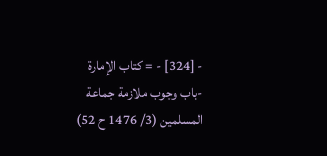- [324] - = كتاب الإمارة -باب وجوب ملازمة جماعة المسلمين (3/ 1476 ح 52)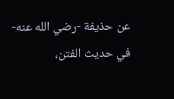عن حذيفة -رضي الله عنه- في حديث الفتن،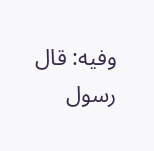وفيه: قال رسول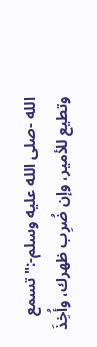الله -صلى الله عليه وسلم-:"تسمع وتطيع للأمير، وإن ضُرِب ظهرك، وأُخِذَ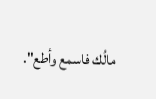مالُك فاسمع وأطع".